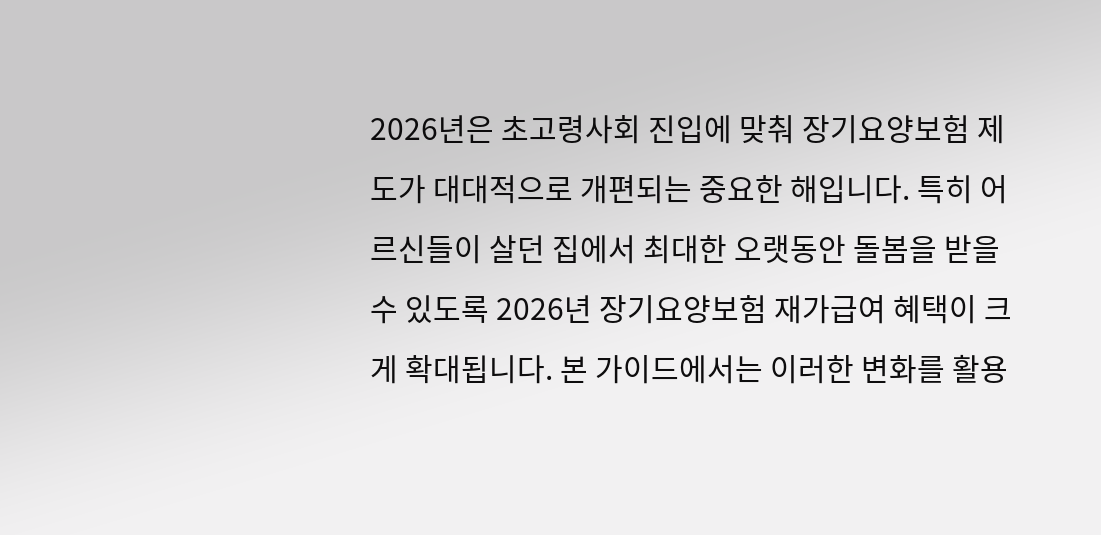2026년은 초고령사회 진입에 맞춰 장기요양보험 제도가 대대적으로 개편되는 중요한 해입니다. 특히 어르신들이 살던 집에서 최대한 오랫동안 돌봄을 받을 수 있도록 2026년 장기요양보험 재가급여 혜택이 크게 확대됩니다. 본 가이드에서는 이러한 변화를 활용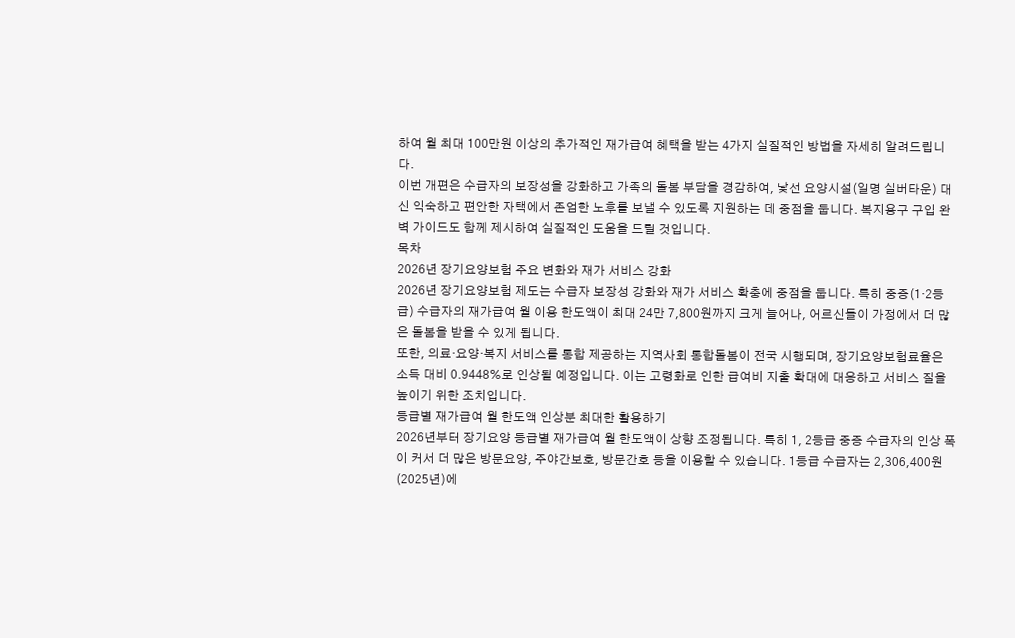하여 월 최대 100만원 이상의 추가적인 재가급여 혜택을 받는 4가지 실질적인 방법을 자세히 알려드립니다.
이번 개편은 수급자의 보장성을 강화하고 가족의 돌봄 부담을 경감하여, 낯선 요양시설(일명 실버타운) 대신 익숙하고 편안한 자택에서 존엄한 노후를 보낼 수 있도록 지원하는 데 중점을 둡니다. 복지용구 구입 완벽 가이드도 함께 제시하여 실질적인 도움을 드릴 것입니다.
목차
2026년 장기요양보험 주요 변화와 재가 서비스 강화
2026년 장기요양보험 제도는 수급자 보장성 강화와 재가 서비스 확충에 중점을 둡니다. 특히 중증(1·2등급) 수급자의 재가급여 월 이용 한도액이 최대 24만 7,800원까지 크게 늘어나, 어르신들이 가정에서 더 많은 돌봄을 받을 수 있게 됩니다.
또한, 의료·요양·복지 서비스를 통합 제공하는 지역사회 통합돌봄이 전국 시행되며, 장기요양보험료율은 소득 대비 0.9448%로 인상될 예정입니다. 이는 고령화로 인한 급여비 지출 확대에 대응하고 서비스 질을 높이기 위한 조치입니다.
등급별 재가급여 월 한도액 인상분 최대한 활용하기
2026년부터 장기요양 등급별 재가급여 월 한도액이 상향 조정됩니다. 특히 1, 2등급 중증 수급자의 인상 폭이 커서 더 많은 방문요양, 주야간보호, 방문간호 등을 이용할 수 있습니다. 1등급 수급자는 2,306,400원(2025년)에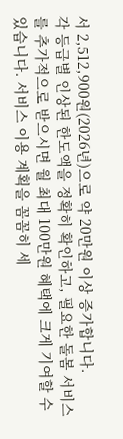서 2,512,900원(2026년)으로 약 20만원 이상 증가합니다.
각 등급별 인상된 한도액을 정확히 확인하고, 필요한 돌봄 서비스를 추가적으로 받으시면 월 최대 100만원 혜택에 크게 기여할 수 있습니다. 서비스 이용 계획을 꼼꼼히 세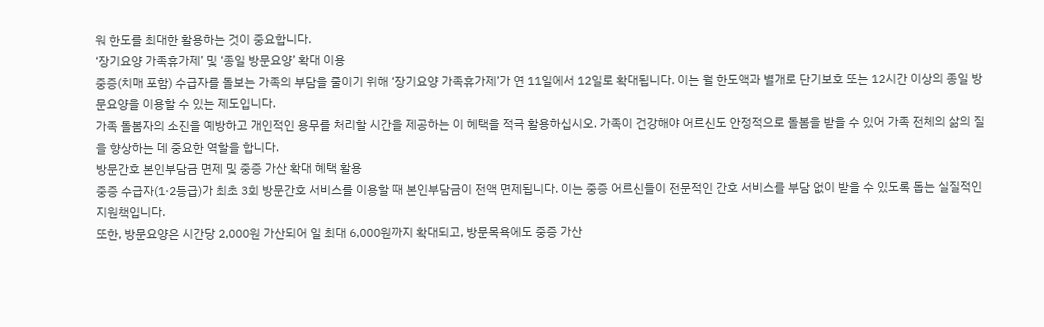워 한도를 최대한 활용하는 것이 중요합니다.
‘장기요양 가족휴가제’ 및 ‘종일 방문요양’ 확대 이용
중증(치매 포함) 수급자를 돌보는 가족의 부담을 줄이기 위해 ‘장기요양 가족휴가제’가 연 11일에서 12일로 확대됩니다. 이는 월 한도액과 별개로 단기보호 또는 12시간 이상의 종일 방문요양을 이용할 수 있는 제도입니다.
가족 돌봄자의 소진을 예방하고 개인적인 용무를 처리할 시간을 제공하는 이 혜택을 적극 활용하십시오. 가족이 건강해야 어르신도 안정적으로 돌봄을 받을 수 있어 가족 전체의 삶의 질을 향상하는 데 중요한 역할을 합니다.
방문간호 본인부담금 면제 및 중증 가산 확대 혜택 활용
중증 수급자(1·2등급)가 최초 3회 방문간호 서비스를 이용할 때 본인부담금이 전액 면제됩니다. 이는 중증 어르신들이 전문적인 간호 서비스를 부담 없이 받을 수 있도록 돕는 실질적인 지원책입니다.
또한, 방문요양은 시간당 2,000원 가산되어 일 최대 6,000원까지 확대되고, 방문목욕에도 중증 가산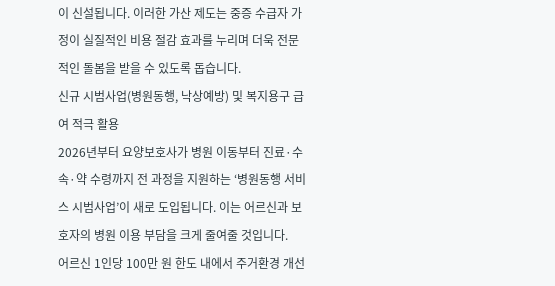이 신설됩니다. 이러한 가산 제도는 중증 수급자 가정이 실질적인 비용 절감 효과를 누리며 더욱 전문적인 돌봄을 받을 수 있도록 돕습니다.
신규 시범사업(병원동행, 낙상예방) 및 복지용구 급여 적극 활용
2026년부터 요양보호사가 병원 이동부터 진료·수속·약 수령까지 전 과정을 지원하는 ‘병원동행 서비스 시범사업’이 새로 도입됩니다. 이는 어르신과 보호자의 병원 이용 부담을 크게 줄여줄 것입니다.
어르신 1인당 100만 원 한도 내에서 주거환경 개선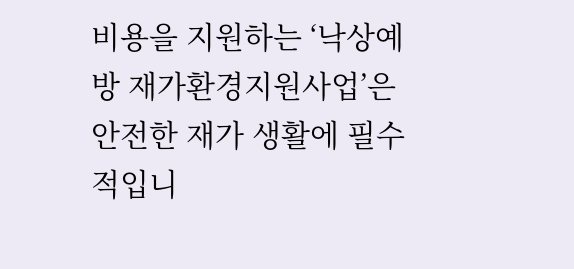비용을 지원하는 ‘낙상예방 재가환경지원사업’은 안전한 재가 생활에 필수적입니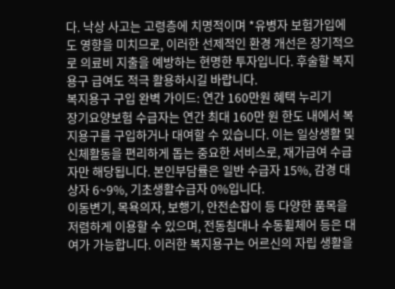다. 낙상 사고는 고령층에 치명적이며 *유병자 보험가입에도 영향을 미치므로, 이러한 선제적인 환경 개선은 장기적으로 의료비 지출을 예방하는 현명한 투자입니다. 후술할 복지용구 급여도 적극 활용하시길 바랍니다.
복지용구 구입 완벽 가이드: 연간 160만원 혜택 누리기
장기요양보험 수급자는 연간 최대 160만 원 한도 내에서 복지용구를 구입하거나 대여할 수 있습니다. 이는 일상생활 및 신체활동을 편리하게 돕는 중요한 서비스로, 재가급여 수급자만 해당됩니다. 본인부담률은 일반 수급자 15%, 감경 대상자 6~9%, 기초생활수급자 0%입니다.
이동변기, 목욕의자, 보행기, 안전손잡이 등 다양한 품목을 저렴하게 이용할 수 있으며, 전동침대나 수동휠체어 등은 대여가 가능합니다. 이러한 복지용구는 어르신의 자립 생활을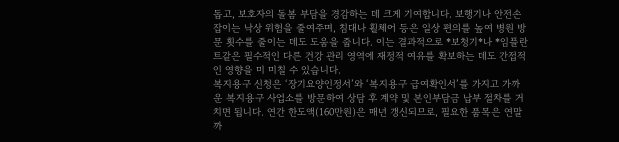돕고, 보호자의 돌봄 부담을 경감하는 데 크게 기여합니다. 보행기나 안전손잡이는 낙상 위험을 줄여주며, 침대나 휠체어 등은 일상 편의를 높여 병원 방문 횟수를 줄이는 데도 도움을 줍니다. 이는 결과적으로 *보청기*나 *임플란트같은 필수적인 다른 건강 관리 영역에 재정적 여유를 확보하는 데도 간접적인 영향을 미 미칠 수 있습니다.
복지용구 신청은 ‘장기요양인정서’와 ‘복지용구 급여확인서’를 가지고 가까운 복지용구 사업소를 방문하여 상담 후 계약 및 본인부담금 납부 절차를 거치면 됩니다. 연간 한도액(160만원)은 매년 갱신되므로, 필요한 품목은 연말까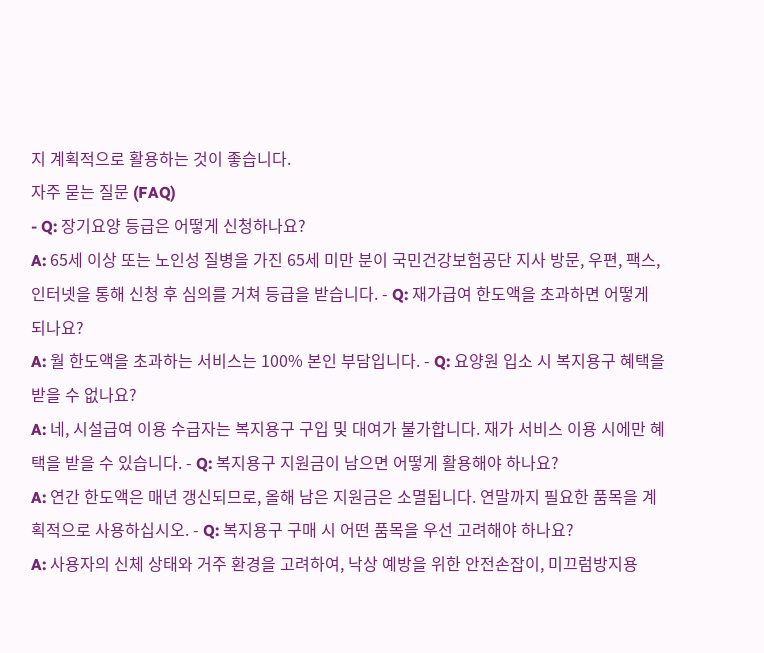지 계획적으로 활용하는 것이 좋습니다.
자주 묻는 질문 (FAQ)
- Q: 장기요양 등급은 어떻게 신청하나요?
A: 65세 이상 또는 노인성 질병을 가진 65세 미만 분이 국민건강보험공단 지사 방문, 우편, 팩스, 인터넷을 통해 신청 후 심의를 거쳐 등급을 받습니다. - Q: 재가급여 한도액을 초과하면 어떻게 되나요?
A: 월 한도액을 초과하는 서비스는 100% 본인 부담입니다. - Q: 요양원 입소 시 복지용구 혜택을 받을 수 없나요?
A: 네, 시설급여 이용 수급자는 복지용구 구입 및 대여가 불가합니다. 재가 서비스 이용 시에만 혜택을 받을 수 있습니다. - Q: 복지용구 지원금이 남으면 어떻게 활용해야 하나요?
A: 연간 한도액은 매년 갱신되므로, 올해 남은 지원금은 소멸됩니다. 연말까지 필요한 품목을 계획적으로 사용하십시오. - Q: 복지용구 구매 시 어떤 품목을 우선 고려해야 하나요?
A: 사용자의 신체 상태와 거주 환경을 고려하여, 낙상 예방을 위한 안전손잡이, 미끄럼방지용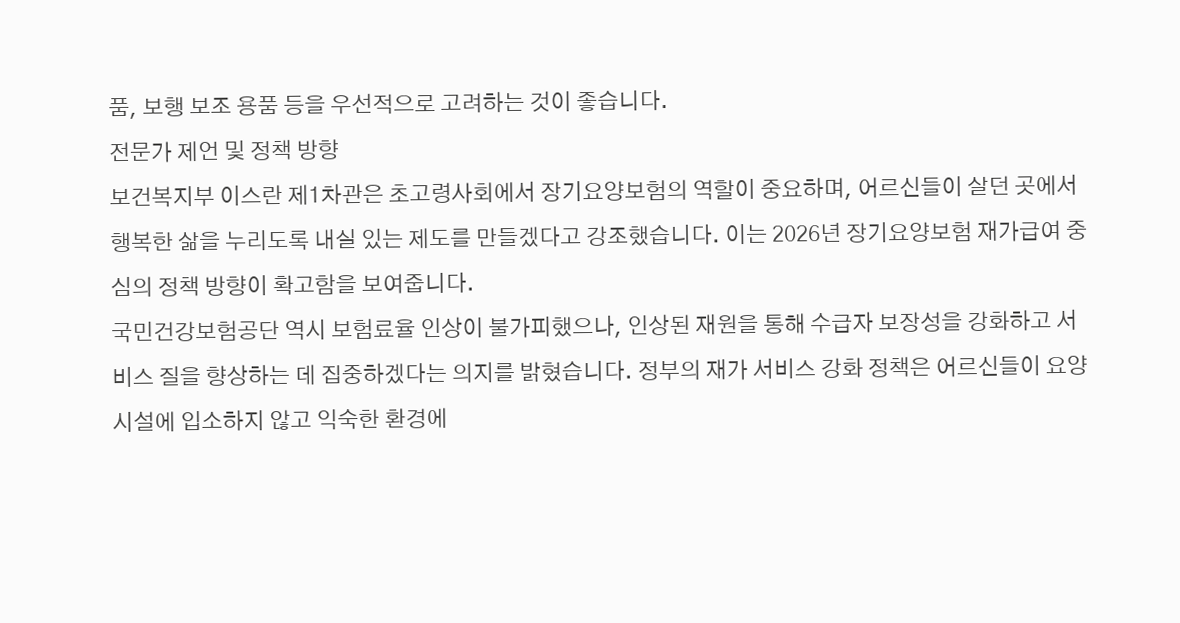품, 보행 보조 용품 등을 우선적으로 고려하는 것이 좋습니다.
전문가 제언 및 정책 방향
보건복지부 이스란 제1차관은 초고령사회에서 장기요양보험의 역할이 중요하며, 어르신들이 살던 곳에서 행복한 삶을 누리도록 내실 있는 제도를 만들겠다고 강조했습니다. 이는 2026년 장기요양보험 재가급여 중심의 정책 방향이 확고함을 보여줍니다.
국민건강보험공단 역시 보험료율 인상이 불가피했으나, 인상된 재원을 통해 수급자 보장성을 강화하고 서비스 질을 향상하는 데 집중하겠다는 의지를 밝혔습니다. 정부의 재가 서비스 강화 정책은 어르신들이 요양시설에 입소하지 않고 익숙한 환경에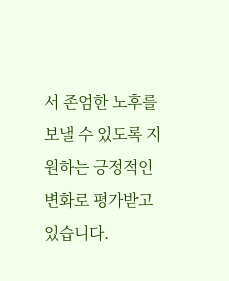서 존엄한 노후를 보낼 수 있도록 지원하는 긍정적인 변화로 평가받고 있습니다.